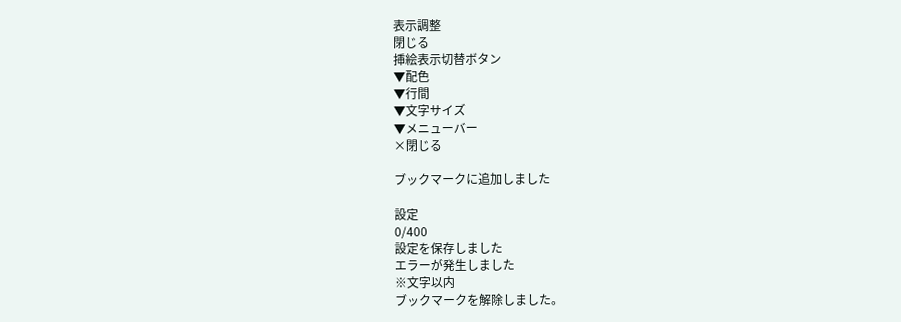表示調整
閉じる
挿絵表示切替ボタン
▼配色
▼行間
▼文字サイズ
▼メニューバー
×閉じる

ブックマークに追加しました

設定
0/400
設定を保存しました
エラーが発生しました
※文字以内
ブックマークを解除しました。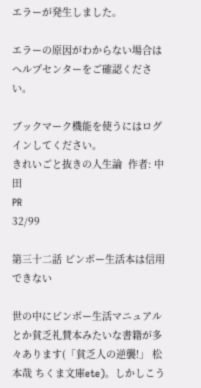エラーが発生しました。

エラーの原因がわからない場合はヘルプセンターをご確認ください。

ブックマーク機能を使うにはログインしてください。
きれいごと抜きの人生論  作者: 中田
PR
32/99

第三十二話 ビンボー生活本は信用できない

世の中にビンボー生活マニュアルとか貧乏礼賛本みたいな書籍が多々あります(「貧乏人の逆襲!」 松本哉 ちくま文庫ete)。しかしこう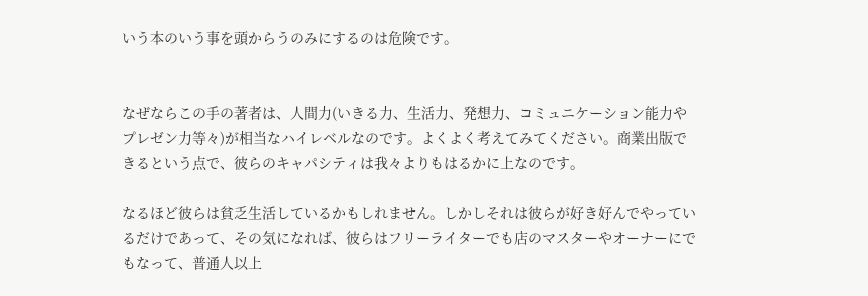いう本のいう事を頭からうのみにするのは危険です。


なぜならこの手の著者は、人間力(いきる力、生活力、発想力、コミュニケーション能力やプレゼン力等々)が相当なハイレベルなのです。よくよく考えてみてください。商業出版できるという点で、彼らのキャパシティは我々よりもはるかに上なのです。

なるほど彼らは貧乏生活しているかもしれません。しかしそれは彼らが好き好んでやっているだけであって、その気になれば、彼らはフリーライターでも店のマスターやオーナーにでもなって、普通人以上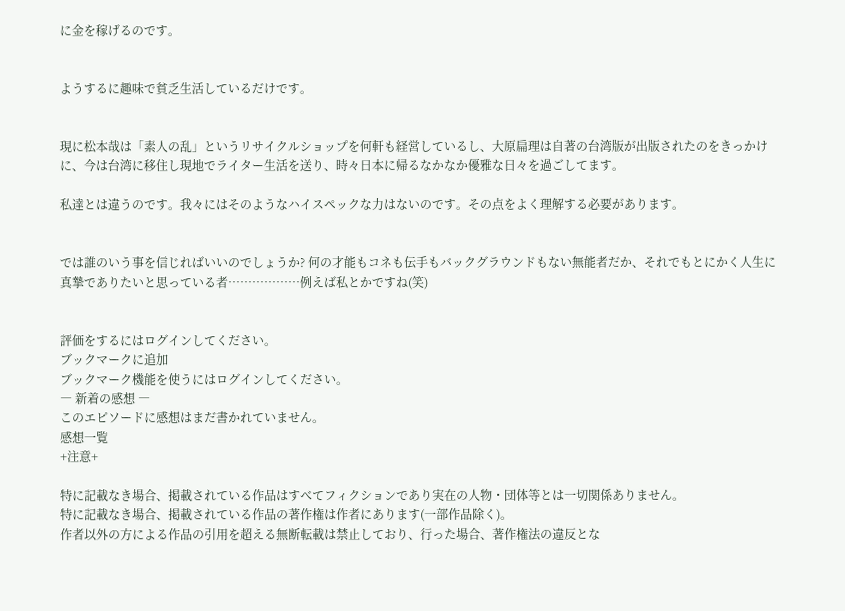に金を稼げるのです。


ようするに趣味で貧乏生活しているだけです。


現に松本哉は「素人の乱」というリサイクルショップを何軒も経営しているし、大原扁理は自著の台湾版が出版されたのをきっかけに、今は台湾に移住し現地でライター生活を送り、時々日本に帰るなかなか優雅な日々を過ごしてます。

私達とは違うのです。我々にはそのようなハイスペックな力はないのです。その点をよく理解する必要があります。


では誰のいう事を信じればいいのでしょうか? 何の才能もコネも伝手もバックグラウンドもない無能者だか、それでもとにかく人生に真摯でありたいと思っている者………………例えば私とかですね(笑)


評価をするにはログインしてください。
ブックマークに追加
ブックマーク機能を使うにはログインしてください。
― 新着の感想 ―
このエピソードに感想はまだ書かれていません。
感想一覧
+注意+

特に記載なき場合、掲載されている作品はすべてフィクションであり実在の人物・団体等とは一切関係ありません。
特に記載なき場合、掲載されている作品の著作権は作者にあります(一部作品除く)。
作者以外の方による作品の引用を超える無断転載は禁止しており、行った場合、著作権法の違反とな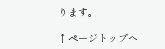ります。

↑ページトップへ